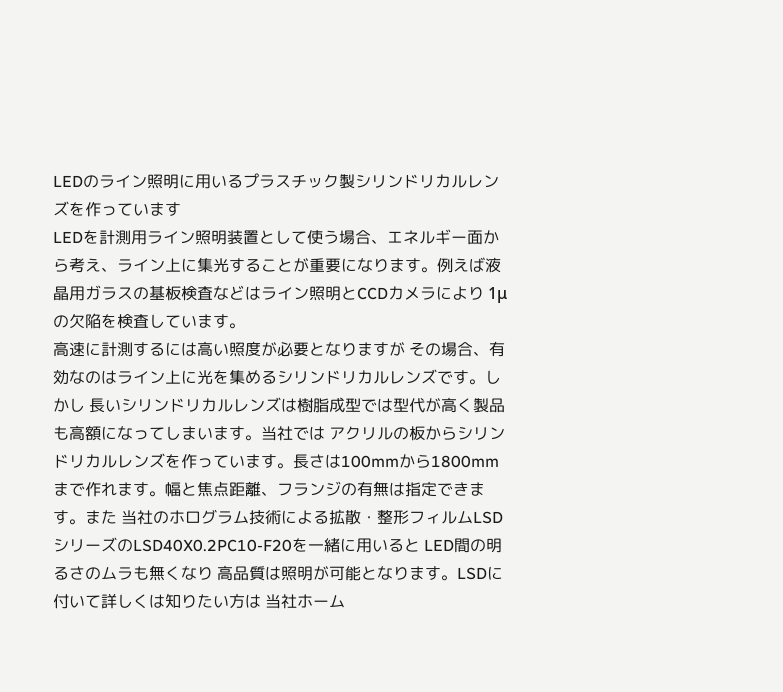LEDのライン照明に用いるプラスチック製シリンドリカルレンズを作っています
LEDを計測用ライン照明装置として使う場合、エネルギー面から考え、ライン上に集光することが重要になります。例えば液晶用ガラスの基板検査などはライン照明とCCDカメラにより 1μの欠陥を検査しています。
高速に計測するには高い照度が必要となりますが その場合、有効なのはライン上に光を集めるシリンドリカルレンズです。しかし 長いシリンドリカルレンズは樹脂成型では型代が高く製品も高額になってしまいます。当社では アクリルの板からシリンドリカルレンズを作っています。長さは100mmから1800mmまで作れます。幅と焦点距離、フランジの有無は指定できます。また 当社のホログラム技術による拡散・整形フィルムLSDシリーズのLSD40X0.2PC10-F20を一緒に用いると LED間の明るさのムラも無くなり 高品質は照明が可能となります。LSDに付いて詳しくは知りたい方は 当社ホーム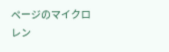ページのマイクロレン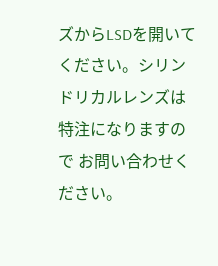ズからLSDを開いてください。シリンドリカルレンズは特注になりますので お問い合わせください。